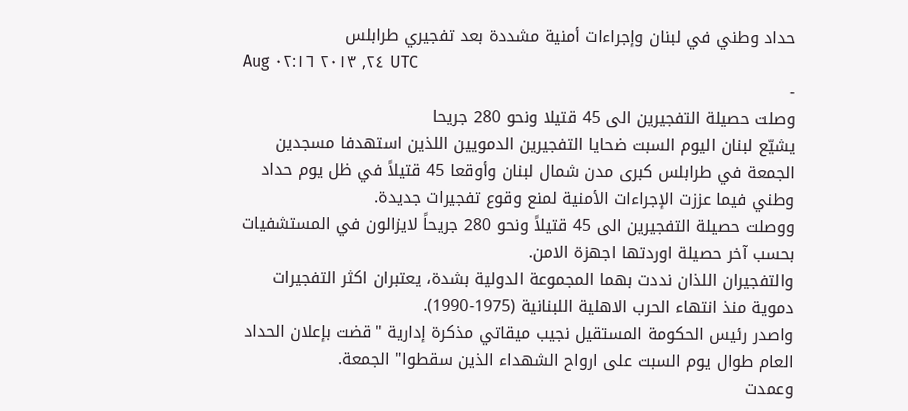حداد وطني في لبنان وإجراءات أمنية مشددة بعد تفجيري طرابلس
Aug ٢٤, ٢٠١٣ ٠٢:١٦ UTC
-
وصلت حصيلة التفجيرين الى 45 قتيلا ونحو 280 جريحا
يشيّع لبنان اليوم السبت ضحايا التفجيرين الدمويين اللذين استهدفا مسجدين الجمعة في طرابلس كبرى مدن شمال لبنان وأوقعا 45 قتيلاً في ظل يوم حداد وطني فيما عززت الإجراءات الأمنية لمنع وقوع تفجيرات جديدة.
ووصلت حصيلة التفجيرين الى 45 قتيلاً ونحو 280 جريحاً لايزالون في المستشفيات بحسب آخر حصيلة اوردتها اجهزة الامن.
والتفجيران اللذان نددت بهما المجموعة الدولية بشدة، يعتبران اكثر التفجيرات دموية منذ انتهاء الحرب الاهلية اللبنانية (1975-1990).
واصدر رئيس الحكومة المستقيل نجيب ميقاتي مذكرة إدارية "قضت بإعلان الحداد العام طوال يوم السبت على ارواح الشهداء الذين سقطوا" الجمعة.
وعمدت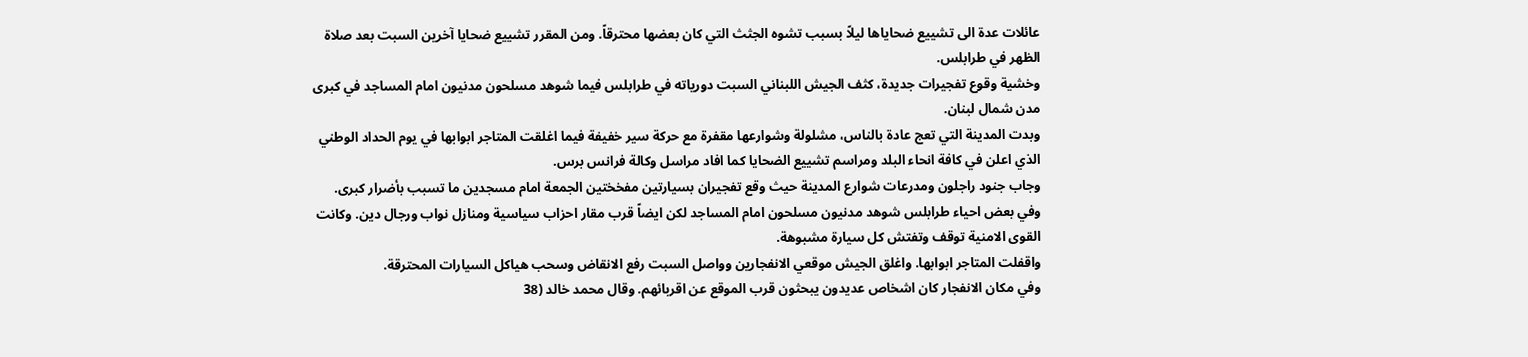عائلات عدة الى تشييع ضحاياها ليلاً بسبب تشوه الجثث التي كان بعضها محترقاً. ومن المقرر تشييع ضحايا آخرين السبت بعد صلاة الظهر في طرابلس.
وخشية وقوع تفجيرات جديدة، كثف الجيش اللبناني السبت دورياته في طرابلس فيما شوهد مسلحون مدنيون امام المساجد في كبرى مدن شمال لبنان.
وبدت المدينة التي تعج عادة بالناس، مشلولة وشوارعها مقفرة مع حركة سير خفيفة فيما اغلقت المتاجر ابوابها في يوم الحداد الوطني الذي اعلن في كافة انحاء البلد ومراسم تشييع الضحايا كما افاد مراسل وكالة فرانس برس.
وجاب جنود راجلون ومدرعات شوارع المدينة حيث وقع تفجيران بسيارتين مفخختين الجمعة امام مسجدين ما تسبب بأضرار كبرى.
وفي بعض احياء طرابلس شوهد مدنيون مسلحون امام المساجد لكن ايضاً قرب مقار احزاب سياسية ومنازل نواب ورجال دين. وكانت القوى الامنية توقف وتفتش كل سيارة مشبوهة.
واقفلت المتاجر ابوابها. واغلق الجيش موقعي الانفجارين وواصل السبت رفع الانقاض وسحب هياكل السيارات المحترقة.
وفي مكان الانفجار كان اشخاص عديدون يبحثون قرب الموقع عن اقربائهم. وقال محمد خالد (38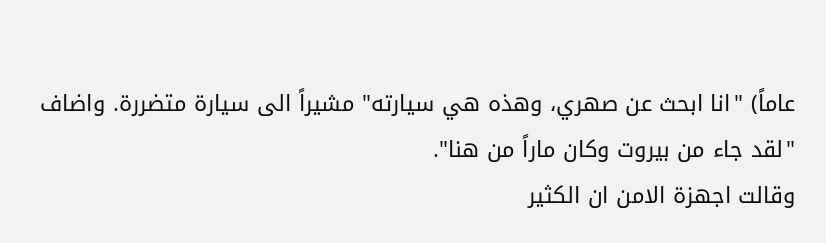عاماً) "انا ابحث عن صهري، وهذه هي سيارته" مشيراً الى سيارة متضررة. واضاف "لقد جاء من بيروت وكان ماراً من هنا".
وقالت اجهزة الامن ان الكثير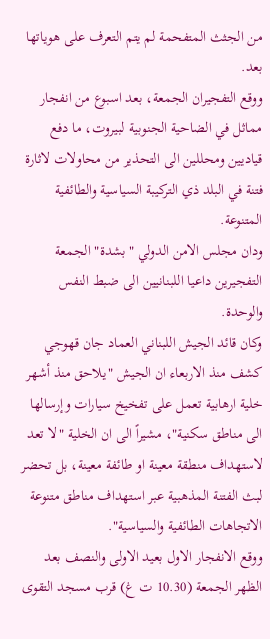من الجثث المتفحمة لم يتم التعرف على هوياتها بعد.
ووقع التفجيران الجمعة، بعد اسبوع من انفجار مماثل في الضاحية الجنوبية لبيروت، ما دفع قياديين ومحللين الى التحذير من محاولات لاثارة فتنة في البلد ذي التركيبة السياسية والطائفية المتنوعة.
ودان مجلس الامن الدولي "بشدة" الجمعة التفجيرين داعيا اللبنانيين الى ضبط النفس والوحدة.
وكان قائد الجيش اللبناني العماد جان قهوجي كشف منذ الاربعاء ان الجيش "يلاحق منذ أشهر خلية ارهابية تعمل على تفخيخ سيارات وإرسالها الى مناطق سكنية"، مشيراً الى ان الخلية "لا تعد لاستهداف منطقة معينة او طائفة معينة، بل تحضر لبث الفتنة المذهبية عبر استهداف مناطق متنوعة الاتجاهات الطائفية والسياسية".
ووقع الانفجار الاول بعيد الاولى والنصف بعد الظهر الجمعة (10.30 ت غ) قرب مسجد التقوى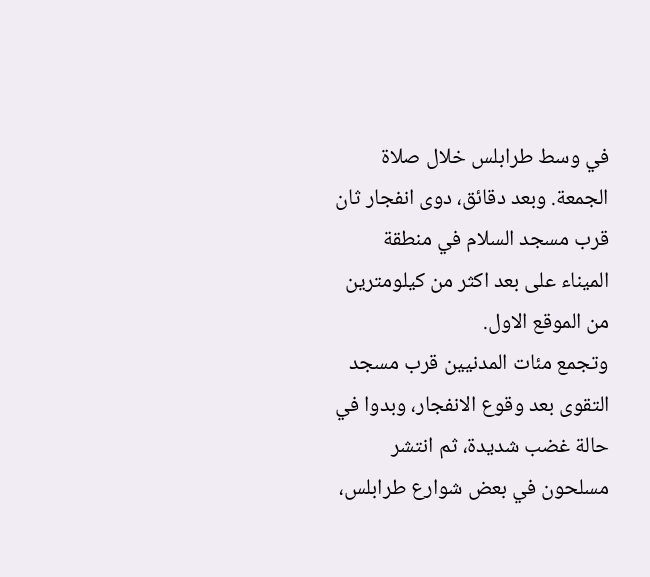في وسط طرابلس خلال صلاة الجمعة. وبعد دقائق، دوى انفجار ثان قرب مسجد السلام في منطقة الميناء على بعد اكثر من كيلومترين من الموقع الاول.
وتجمع مئات المدنيين قرب مسجد التقوى بعد وقوع الانفجار، وبدوا في حالة غضب شديدة، ثم انتشر مسلحون في بعض شوارع طرابلس،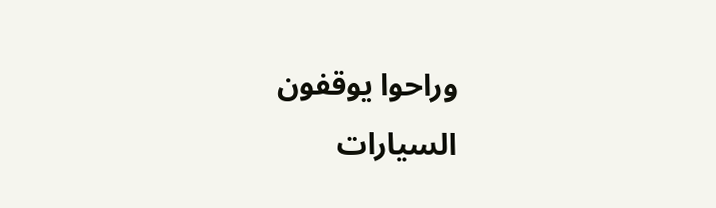وراحوا يوقفون السيارات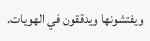ويفتشونها ويدققون في الهويات.